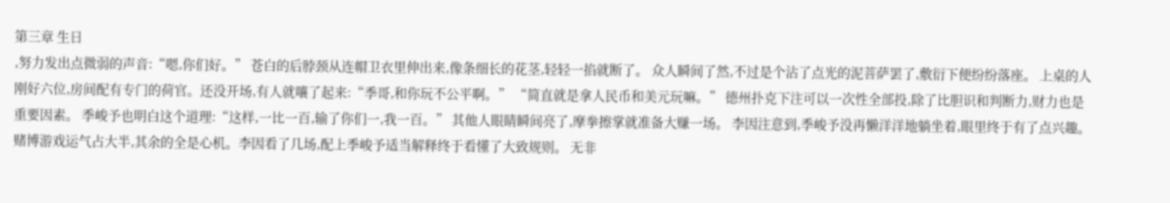第三章 生日
,努力发出点微弱的声音:“嗯,你们好。” 苍白的后脖颈从连帽卫衣里伸出来,像条细长的花茎,轻轻一掐就断了。 众人瞬间了然,不过是个沾了点光的泥菩萨罢了,敷衍下便纷纷落座。 上桌的人刚好六位,房间配有专门的荷官。还没开场,有人就嚷了起来:“季哥,和你玩不公平啊。” “简直就是拿人民币和美元玩嘛。” 德州扑克下注可以一次性全部投,除了比胆识和判断力,财力也是重要因素。 季峻予也明白这个道理:“这样,一比一百,输了你们一,我一百。” 其他人眼睛瞬间亮了,摩拳擦掌就准备大赚一场。 李因注意到,季峻予没再懒洋洋地躺坐着,眼里终于有了点兴趣。 赌博游戏运气占大半,其余的全是心机。李因看了几场,配上季峻予适当解释终于看懂了大致规则。 无非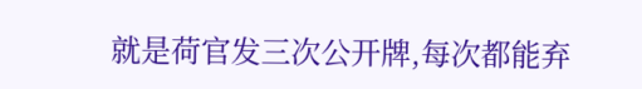就是荷官发三次公开牌,每次都能弃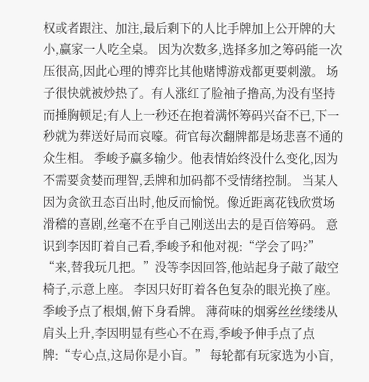权或者跟注、加注,最后剩下的人比手牌加上公开牌的大小,赢家一人吃全桌。 因为次数多,选择多加之筹码能一次压很高,因此心理的博弈比其他赌博游戏都更要刺激。 场子很快就被炒热了。有人涨红了脸袖子撸高,为没有坚持而捶胸顿足;有人上一秒还在抱着满怀筹码兴奋不已,下一秒就为葬送好局而哀嚎。荷官每次翻牌都是场悲喜不通的众生相。 季峻予赢多输少。他表情始终没什么变化,因为不需要贪婪而理智,丢牌和加码都不受情绪控制。 当某人因为贪欲丑态百出时,他反而愉悦。像近距离花钱欣赏场滑稽的喜剧,丝毫不在乎自己刚送出去的是百倍筹码。 意识到李因盯着自己看,季峻予和他对视:“学会了吗?” “来,替我玩几把。”没等李因回答,他站起身子敲了敲空椅子,示意上座。 李因只好盯着各色复杂的眼光换了座。季峻予点了根烟,俯下身看牌。 薄荷味的烟雾丝丝缕缕从肩头上升,李因明显有些心不在焉,季峻予伸手点了点牌:“专心点,这局你是小盲。” 每轮都有玩家选为小盲,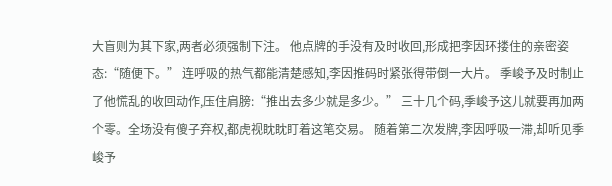大盲则为其下家,两者必须强制下注。 他点牌的手没有及时收回,形成把李因环搂住的亲密姿态:“随便下。” 连呼吸的热气都能清楚感知,李因推码时紧张得带倒一大片。 季峻予及时制止了他慌乱的收回动作,压住肩膀:“推出去多少就是多少。” 三十几个码,季峻予这儿就要再加两个零。全场没有傻子弃权,都虎视眈眈盯着这笔交易。 随着第二次发牌,李因呼吸一滞,却听见季峻予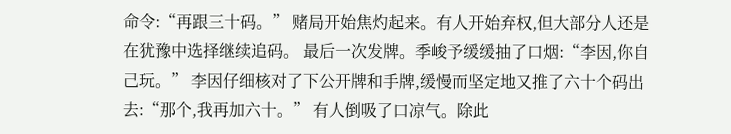命令:“再跟三十码。” 赌局开始焦灼起来。有人开始弃权,但大部分人还是在犹豫中选择继续追码。 最后一次发牌。季峻予缓缓抽了口烟:“李因,你自己玩。” 李因仔细核对了下公开牌和手牌,缓慢而坚定地又推了六十个码出去:“那个,我再加六十。” 有人倒吸了口凉气。除此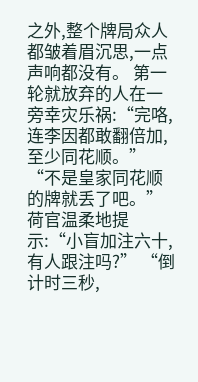之外,整个牌局众人都皱着眉沉思,一点声响都没有。 第一轮就放弃的人在一旁幸灾乐祸:“完咯,连李因都敢翻倍加,至少同花顺。” “不是皇家同花顺的牌就丢了吧。” 荷官温柔地提示:“小盲加注六十,有人跟注吗?” “倒计时三秒,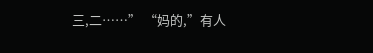三,二……” “妈的,”有人